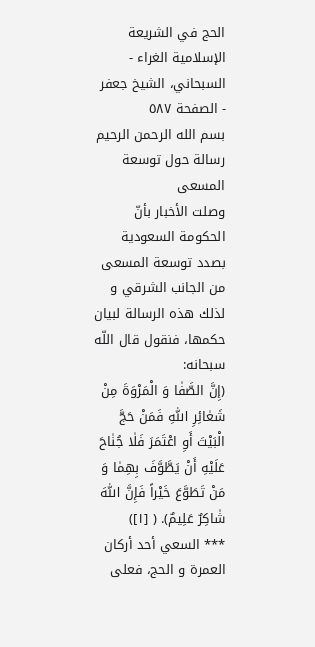الحج في الشريعة الإسلامية الغراء - السبحاني، الشيخ جعفر - الصفحة ٥٨٧
بسم الله الرحمن الرحيم
رسالة حول توسعة المسعى
وصلت الأخبار بأنّ الحكومة السعودية بصدد توسعة المسعى من الجانب الشرقي و لذلك هذه الرسالة لبيان حكمها، فنقول قال اللّه سبحانه:
(إِنَّ الصَّفٰا وَ الْمَرْوَةَ مِنْ شَعٰائِرِ اللّٰهِ فَمَنْ حَجَّ الْبَيْتَ أَوِ اعْتَمَرَ فَلٰا جُنٰاحَ عَلَيْهِ أَنْ يَطَّوَّفَ بِهِمٰا وَ مَنْ تَطَوَّعَ خَيْراً فَإِنَّ اللّٰهَ شٰاكِرٌ عَلِيمٌ). ( [١])
*** السعي أحد أركان العمرة و الحج، فعلى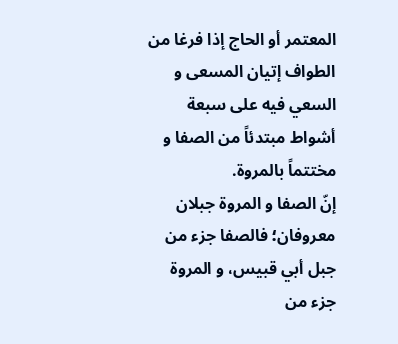المعتمر أو الحاج إذا فرغا من الطواف إتيان المسعى و السعي فيه على سبعة أشواط مبتدئاً من الصفا و مختتماً بالمروة.
إنّ الصفا و المروة جبلان معروفان؛ فالصفا جزء من جبل أبي قبيس، و المروة جزء من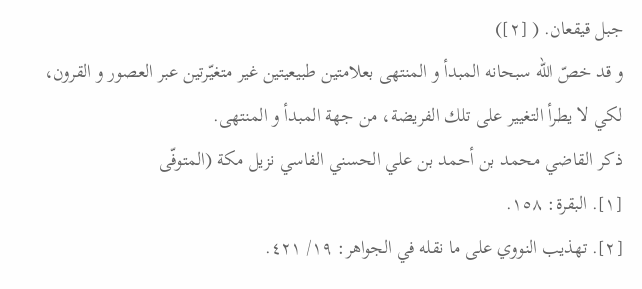جبل قيقعان. ( [٢])
و قد خصّ اللّه سبحانه المبدأ و المنتهى بعلامتين طبيعيتين غير متغيّرتين عبر العصور و القرون، لكي لا يطرأ التغيير على تلك الفريضة، من جهة المبدأ و المنتهى.
ذكر القاضي محمد بن أحمد بن علي الحسني الفاسي نزيل مكة (المتوفّى
[١]. البقرة: ١٥٨.
[٢]. تهذيب النووي على ما نقله في الجواهر: ١٩/ ٤٢١.